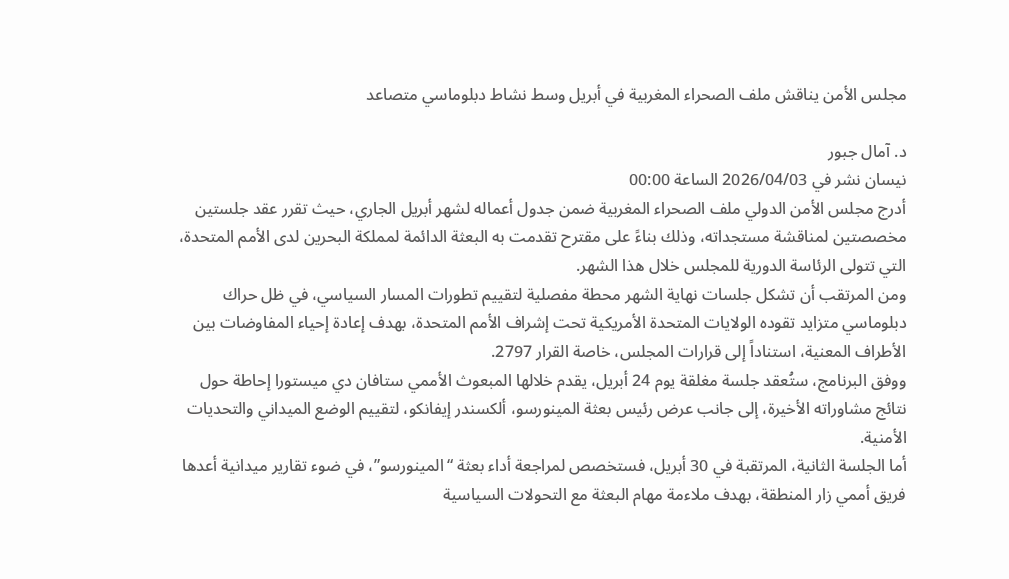مجلس الأمن يناقش ملف الصحراء المغربية في أبريل وسط نشاط دبلوماسي متصاعد

د. آمال جبور
نيسان نشر في 2026/04/03 الساعة 00:00
أدرج مجلس الأمن الدولي ملف الصحراء المغربية ضمن جدول أعماله لشهر أبريل الجاري، حيث تقرر عقد جلستين مخصصتين لمناقشة مستجداته، وذلك بناءً على مقترح تقدمت به البعثة الدائمة لمملكة البحرين لدى الأمم المتحدة، التي تتولى الرئاسة الدورية للمجلس خلال هذا الشهر.
ومن المرتقب أن تشكل جلسات نهاية الشهر محطة مفصلية لتقييم تطورات المسار السياسي، في ظل حراك دبلوماسي متزايد تقوده الولايات المتحدة الأمريكية تحت إشراف الأمم المتحدة، بهدف إعادة إحياء المفاوضات بين الأطراف المعنية، استناداً إلى قرارات المجلس، خاصة القرار 2797.
ووفق البرنامج، ستُعقد جلسة مغلقة يوم 24 أبريل، يقدم خلالها المبعوث الأممي ستافان دي ميستورا إحاطة حول نتائج مشاوراته الأخيرة، إلى جانب عرض رئيس بعثة المينورسو، ألكسندر إيفانكو، لتقييم الوضع الميداني والتحديات الأمنية.
أما الجلسة الثانية، المرتقبة في 30 أبريل، فستخصص لمراجعة أداء بعثة “المينورسو”، في ضوء تقارير ميدانية أعدها فريق أممي زار المنطقة، بهدف ملاءمة مهام البعثة مع التحولات السياسية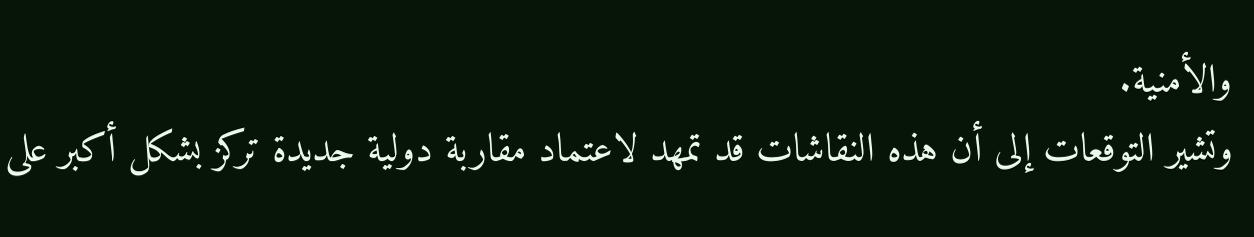والأمنية.
وتشير التوقعات إلى أن هذه النقاشات قد تمهد لاعتماد مقاربة دولية جديدة تركز بشكل أكبر على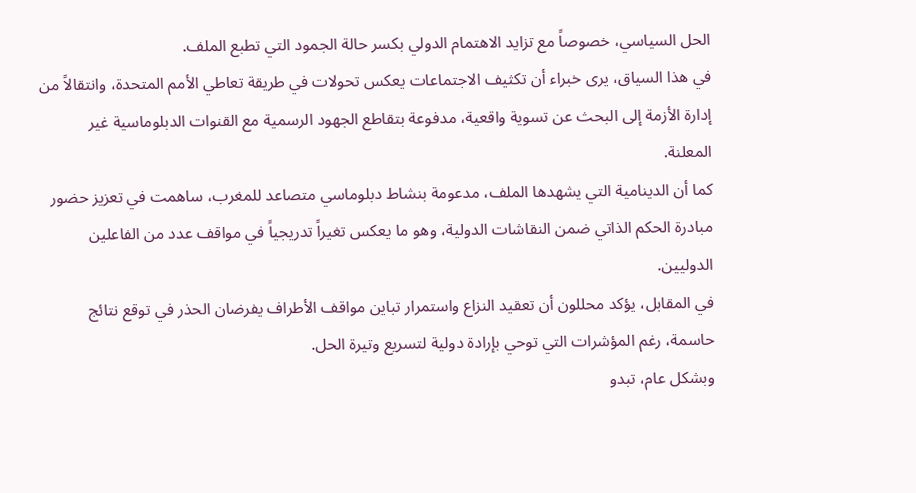الحل السياسي، خصوصاً مع تزايد الاهتمام الدولي بكسر حالة الجمود التي تطبع الملف.
في هذا السياق، يرى خبراء أن تكثيف الاجتماعات يعكس تحولات في طريقة تعاطي الأمم المتحدة، وانتقالاً من إدارة الأزمة إلى البحث عن تسوية واقعية، مدفوعة بتقاطع الجهود الرسمية مع القنوات الدبلوماسية غير المعلنة.
كما أن الدينامية التي يشهدها الملف، مدعومة بنشاط دبلوماسي متصاعد للمغرب، ساهمت في تعزيز حضور مبادرة الحكم الذاتي ضمن النقاشات الدولية، وهو ما يعكس تغيراً تدريجياً في مواقف عدد من الفاعلين الدوليين.
في المقابل، يؤكد محللون أن تعقيد النزاع واستمرار تباين مواقف الأطراف يفرضان الحذر في توقع نتائج حاسمة، رغم المؤشرات التي توحي بإرادة دولية لتسريع وتيرة الحل.
وبشكل عام، تبدو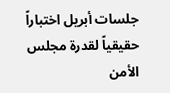جلسات أبريل اختباراً حقيقياً لقدرة مجلس الأمن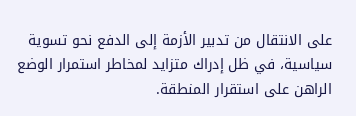على الانتقال من تدبير الأزمة إلى الدفع نحو تسوية سياسية، في ظل إدراك متزايد لمخاطر استمرار الوضع الراهن على استقرار المنطقة.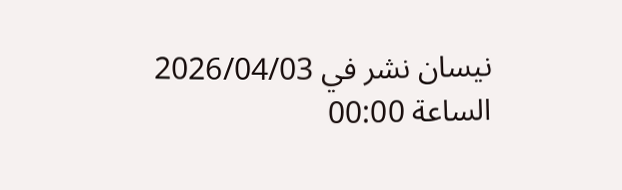نيسان نشر في 2026/04/03 الساعة 00:00